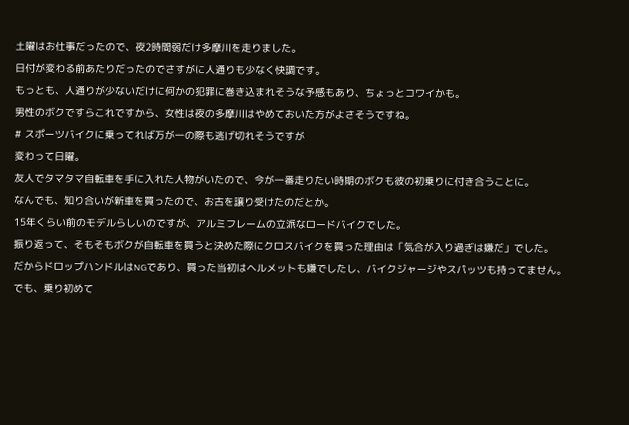土曜はお仕事だったので、夜2時間弱だけ多摩川を走りました。
日付が変わる前あたりだったのでさすがに人通りも少なく快調です。
もっとも、人通りが少ないだけに何かの犯罪に巻き込まれそうな予感もあり、ちょっとコワイかも。
男性のボクですらこれですから、女性は夜の多摩川はやめておいた方がよさそうですね。
# スポーツバイクに乗ってれば万が一の際も逃げ切れそうですが
変わって日曜。
友人でタマタマ自転車を手に入れた人物がいたので、今が一番走りたい時期のボクも彼の初乗りに付き合うことに。
なんでも、知り合いが新車を買ったので、お古を譲り受けたのだとか。
15年くらい前のモデルらしいのですが、アルミフレームの立派なロードバイクでした。
振り返って、そもそもボクが自転車を買うと決めた際にクロスバイクを買った理由は「気合が入り過ぎは嫌だ」でした。
だからドロップハンドルはNGであり、買った当初はヘルメットも嫌でしたし、バイクジャージやスパッツも持ってません。
でも、乗り初めて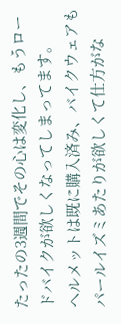たったの3週間でその心は変化し、もうロードバイクが欲しくなってしまってます。
ヘルメットは既に購入済み、バイクウェアもパールイズミあたりが欲しくて仕方がな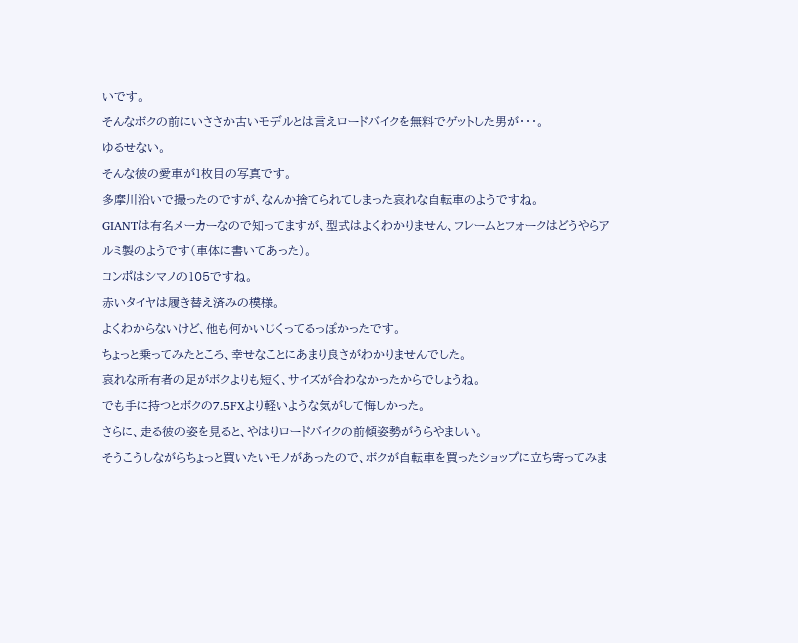いです。
そんなボクの前にいささか古いモデルとは言えロードバイクを無料でゲットした男が・・・。
ゆるせない。
そんな彼の愛車が1枚目の写真です。
多摩川沿いで撮ったのですが、なんか捨てられてしまった哀れな自転車のようですね。
GIANTは有名メーカーなので知ってますが、型式はよくわかりません、フレームとフォークはどうやらアルミ製のようです(車体に書いてあった)。
コンポはシマノの105ですね。
赤いタイヤは履き替え済みの模様。
よくわからないけど、他も何かいじくってるっぽかったです。
ちょっと乗ってみたところ、幸せなことにあまり良さがわかりませんでした。
哀れな所有者の足がボクよりも短く、サイズが合わなかったからでしょうね。
でも手に持つとボクの7.5FXより軽いような気がして悔しかった。
さらに、走る彼の姿を見ると、やはりロードバイクの前傾姿勢がうらやましい。
そうこうしながらちょっと買いたいモノがあったので、ボクが自転車を買ったショップに立ち寄ってみま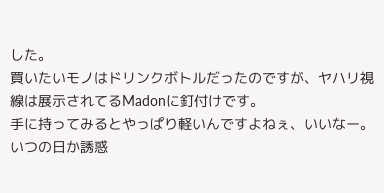した。
買いたいモノはドリンクボトルだったのですが、ヤハリ視線は展示されてるMadonに釘付けです。
手に持ってみるとやっぱり軽いんですよねぇ、いいなー。
いつの日か誘惑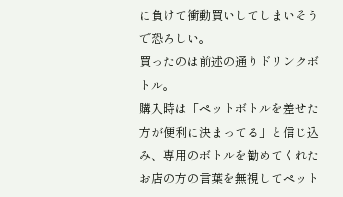に負けて衝動買いしてしまいそうで恐ろしい。
買ったのは前述の通りドリンクボトル。
購入時は「ペットボトルを差せた方が便利に決まってる」と信じ込み、専用のボトルを勧めてくれたお店の方の言葉を無視してペット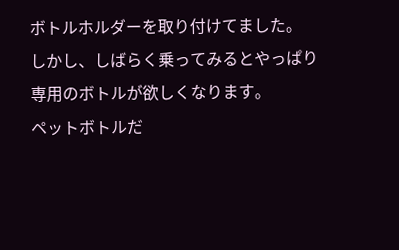ボトルホルダーを取り付けてました。
しかし、しばらく乗ってみるとやっぱり専用のボトルが欲しくなります。
ペットボトルだ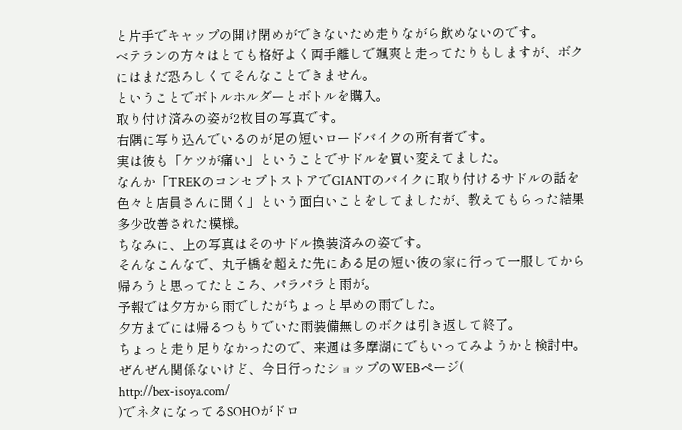と片手でキャップの開け閉めができないため走りながら飲めないのです。
ベテランの方々はとても格好よく両手離しで颯爽と走ってたりもしますが、ボクにはまだ恐ろしくてそんなことできません。
ということでボトルホルダーとボトルを購入。
取り付け済みの姿が2枚目の写真です。
右隅に写り込んでいるのが足の短いロードバイクの所有者です。
実は彼も「ケツが痛い」ということでサドルを買い変えてました。
なんか「TREKのコンセプトストアでGIANTのバイクに取り付けるサドルの話を色々と店員さんに聞く」という面白いことをしてましたが、教えてもらった結果多少改善された模様。
ちなみに、上の写真はそのサドル換装済みの姿です。
そんなこんなで、丸子橋を超えた先にある足の短い彼の家に行って一服してから帰ろうと思ってたところ、パラパラと雨が。
予報では夕方から雨でしたがちょっと早めの雨でした。
夕方までには帰るつもりでいた雨装備無しのボクは引き返して終了。
ちょっと走り足りなかったので、来週は多摩湖にでもいってみようかと検討中。
ぜんぜん関係ないけど、今日行ったショップのWEBページ(
http://bex-isoya.com/
)でネタになってるSOHOがドロ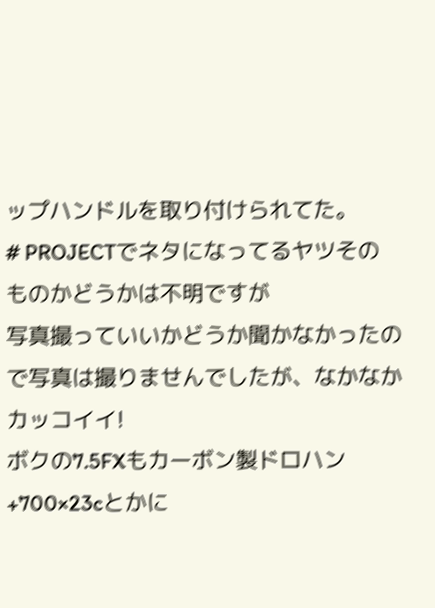ップハンドルを取り付けられてた。
# PROJECTでネタになってるヤツそのものかどうかは不明ですが
写真撮っていいかどうか聞かなかったので写真は撮りませんでしたが、なかなかカッコイイ!
ボクの7.5FXもカーボン製ドロハン+700×23cとかに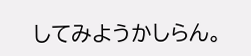してみようかしらん。